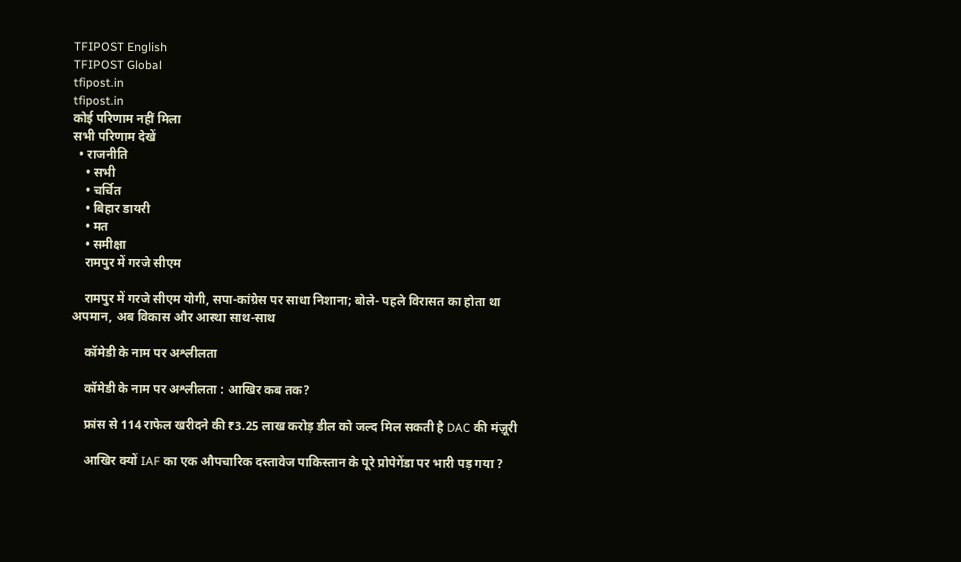TFIPOST English
TFIPOST Global
tfipost.in
tfipost.in
कोई परिणाम नहीं मिला
सभी परिणाम देखें
  • राजनीति
    • सभी
    • चर्चित
    • बिहार डायरी
    • मत
    • समीक्षा
    रामपुर में गरजे सीएम

    रामपुर में गरजे सीएम योगी, सपा-कांग्रेस पर साधा निशाना; बोले- पहले विरासत का होता था अपमान, अब विकास और आस्था साथ-साथ

    कॉमेडी के नाम पर अश्लीलता

    कॉमेडी के नाम पर अश्लीलता : आखिर कब तक?

    फ्रांस से 114 राफेल खरीदने की ₹3.25 लाख करोड़ डील को जल्द मिल सकती है DAC की मंज़ूरी

    आखिर क्यों IAF का एक औपचारिक दस्तावेज पाकिस्तान के पूरे प्रोपेगेंडा पर भारी पड़ गया ?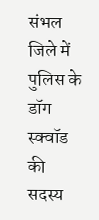संभल जिले में पुलिस के डॉग स्क्वॉड की सदस्य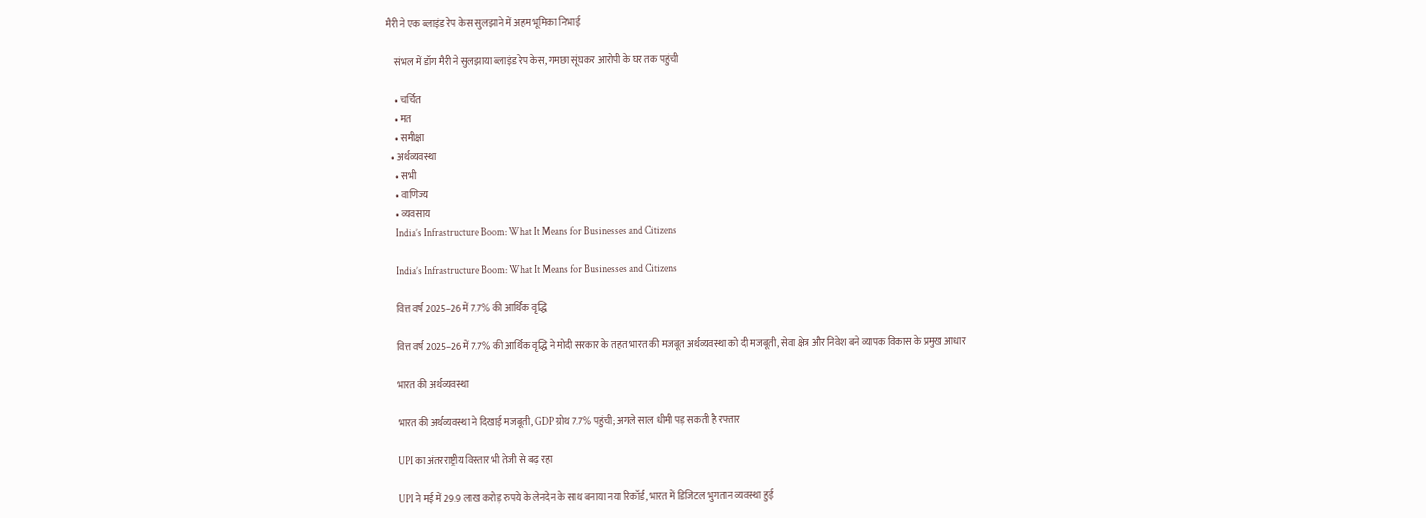मैरी ने एक ब्लाइंड रेप केस सुलझाने में अहम भूमिका निभाई

    संभल में डॉग मैरी ने सुलझाया ब्लाइंड रेप केस, गमछा सूंघकर आरोपी के घर तक पहुंची

    • चर्चित
    • मत
    • समीक्षा
  • अर्थव्यवस्था
    • सभी
    • वाणिज्य
    • व्यवसाय
    India’s Infrastructure Boom: What It Means for Businesses and Citizens

    India’s Infrastructure Boom: What It Means for Businesses and Citizens

    वित्त वर्ष 2025–26 में 7.7% की आर्थिक वृद्धि

    वित्त वर्ष 2025–26 में 7.7% की आर्थिक वृद्धि ने मोदी सरकार के तहत भारत की मजबूत अर्थव्यवस्था को दी मजबूती, सेवा क्षेत्र और निवेश बने व्यापक विकास के प्रमुख आधार

    भारत की अर्थव्यवस्था

    भारत की अर्थव्यवस्था ने दिखाई मजबूती, GDP ग्रोथ 7.7% पहुंची; अगले साल धीमी पड़ सकती है रफ्तार

    UPI का अंतरराष्ट्रीय विस्तार भी तेजी से बढ़ रहा

    UPI ने मई में 29.9 लाख करोड़ रुपये के लेनदेन के साथ बनाया नया रिकॉर्ड, भारत में डिजिटल भुगतान व्यवस्था हुई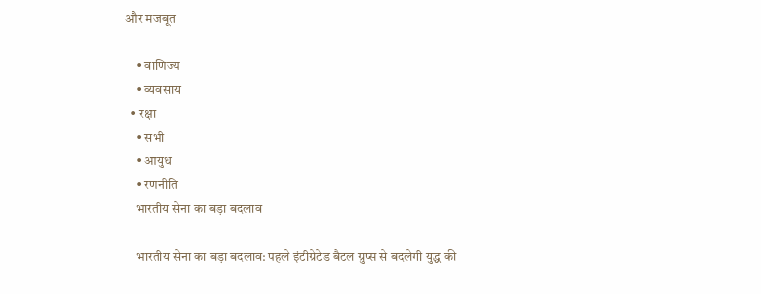और मजबूत

    • वाणिज्य
    • व्यवसाय
  • रक्षा
    • सभी
    • आयुध
    • रणनीति
    भारतीय सेना का बड़ा बदलाव

    भारतीय सेना का बड़ा बदलाव: पहले इंटीग्रेटेड बैटल ग्रुप्स से बदलेगी युद्ध की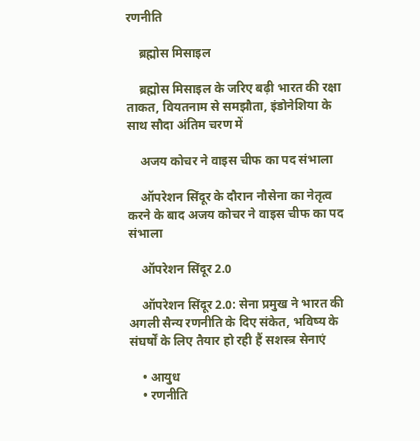रणनीति

    ब्रह्मोस मिसाइल

    ब्रह्मोस मिसाइल के जरिए बढ़ी भारत की रक्षा ताकत, वियतनाम से समझौता, इंडोनेशिया के साथ सौदा अंतिम चरण में

    अजय कोचर ने वाइस चीफ का पद संभाला

    ऑपरेशन सिंदूर के दौरान नौसेना का नेतृत्व करने के बाद अजय कोचर ने वाइस चीफ का पद संभाला

    ऑपरेशन सिंदूर 2.0

    ऑपरेशन सिंदूर 2.0: सेना प्रमुख ने भारत की अगली सैन्य रणनीति के दिए संकेत, भविष्य के संघर्षों के लिए तैयार हो रही हैं सशस्त्र सेनाएं

    • आयुध
    • रणनीति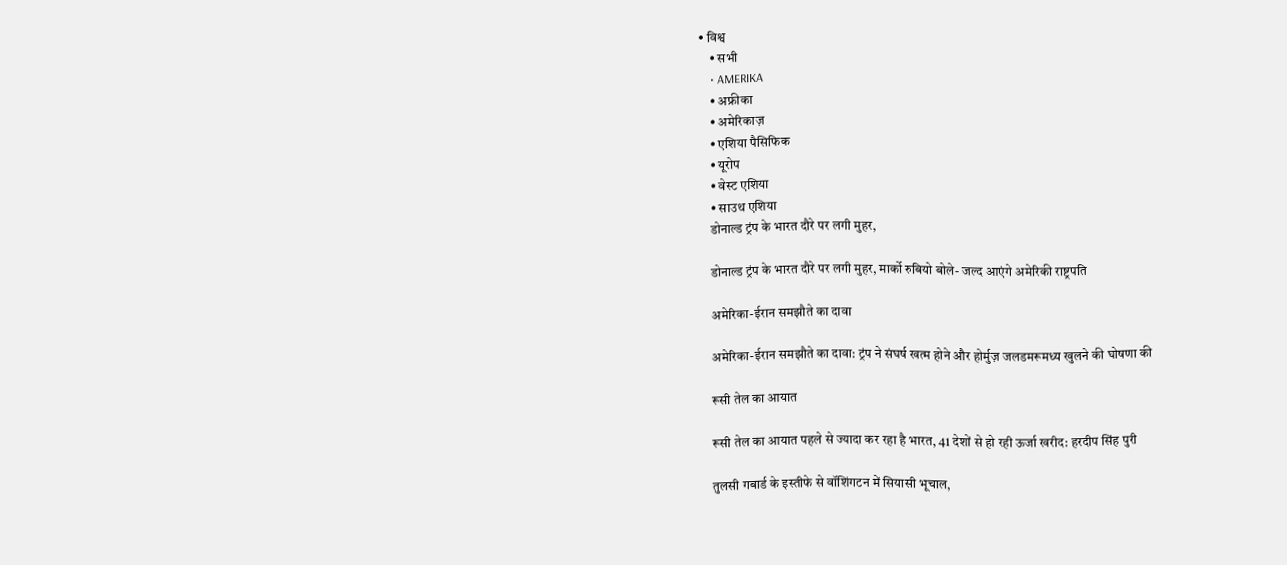• विश्व
    • सभी
    • AMERIKA
    • अफ्रीका
    • अमेरिकाज़
    • एशिया पैसिफिक
    • यूरोप
    • वेस्ट एशिया
    • साउथ एशिया
    डोनाल्ड ट्रंप के भारत दौरे पर लगी मुहर,

    डोनाल्ड ट्रंप के भारत दौरे पर लगी मुहर, मार्को रुबियो बोले- जल्द आएंगे अमेरिकी राष्ट्रपति

    अमेरिका-ईरान समझौते का दावा

    अमेरिका-ईरान समझौते का दावा: ट्रंप ने संघर्ष खत्म होने और होर्मुज़ जलडमरूमध्य खुलने की घोषणा की

    रूसी तेल का आयात

    रूसी तेल का आयात पहले से ज्यादा कर रहा है भारत, 41 देशों से हो रही ऊर्जा खरीद: हरदीप सिंह पुरी

    तुलसी गबार्ड के इस्तीफे से वॉशिंगटन में सियासी भूचाल,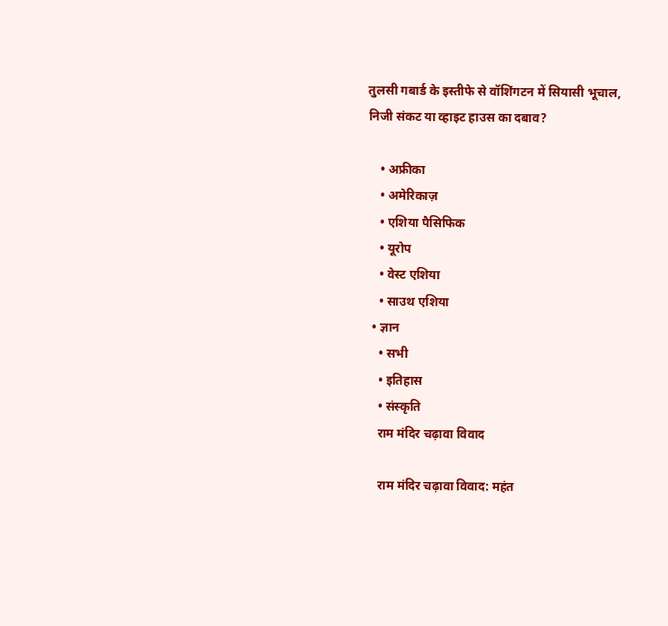तुलसी गबार्ड के इस्तीफे से वॉशिंगटन में सियासी भूचाल, निजी संकट या व्हाइट हाउस का दबाव?

    • अफ्रीका
    • अमेरिकाज़
    • एशिया पैसिफिक
    • यूरोप
    • वेस्ट एशिया
    • साउथ एशिया
  • ज्ञान
    • सभी
    • इतिहास
    • संस्कृति
    राम मंदिर चढ़ावा विवाद

    राम मंदिर चढ़ावा विवाद: महंत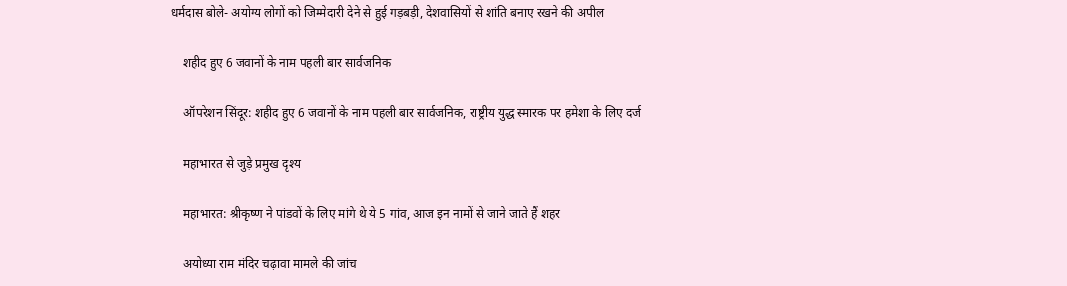धर्मदास बोले- अयोग्य लोगों को जिम्मेदारी देने से हुई गड़बड़ी, देशवासियों से शांति बनाए रखने की अपील

    शहीद हुए 6 जवानों के नाम पहली बार सार्वजनिक

    ऑपरेशन सिंदूर: शहीद हुए 6 जवानों के नाम पहली बार सार्वजनिक, राष्ट्रीय युद्ध स्मारक पर हमेशा के लिए दर्ज

    महाभारत से जुड़े प्रमुख दृश्य

    महाभारत: श्रीकृष्ण ने पांडवों के लिए मांगे थे ये 5 गांव, आज इन नामों से जाने जाते हैं शहर

    अयोध्या राम मंदिर चढ़ावा मामले की जांच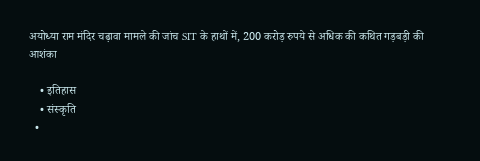अयोध्या राम मंदिर चढ़ावा मामले की जांच SIT के हाथों में, 200 करोड़ रुपये से अधिक की कथित गड़बड़ी की आशंका

    • इतिहास
    • संस्कृति
  •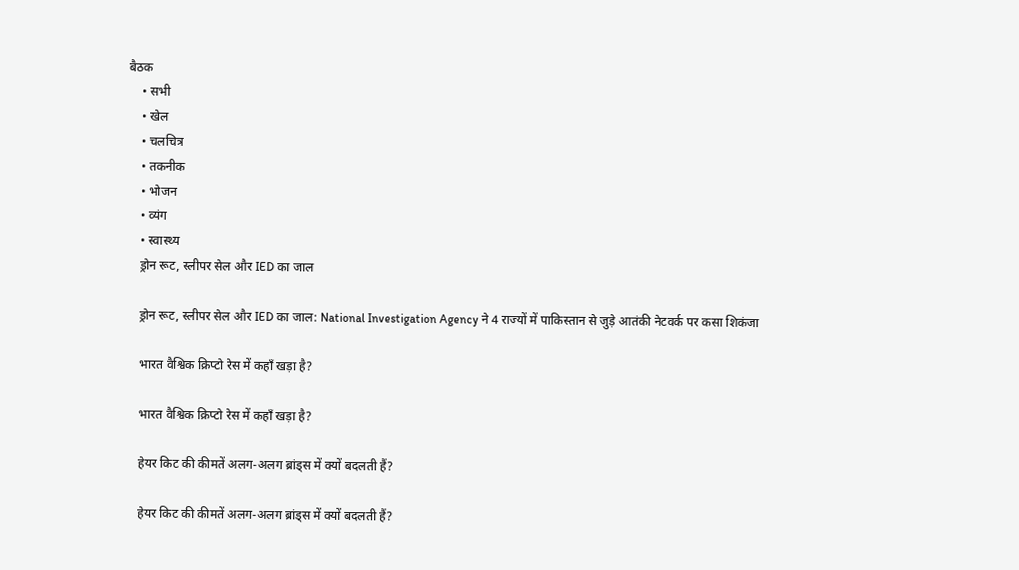बैठक
    • सभी
    • खेल
    • चलचित्र
    • तकनीक
    • भोजन
    • व्यंग
    • स्वास्थ्य
    ड्रोन रूट, स्लीपर सेल और IED का जाल

    ड्रोन रूट, स्लीपर सेल और IED का जाल: National Investigation Agency ने 4 राज्यों में पाकिस्तान से जुड़े आतंकी नेटवर्क पर कसा शिकंजा

    भारत वैश्विक क्रिप्टो रेस में कहाँ खड़ा है?

    भारत वैश्विक क्रिप्टो रेस में कहाँ खड़ा है?

    हेयर किट की कीमतें अलग-अलग ब्रांड्स में क्यों बदलती हैं?

    हेयर किट की कीमतें अलग-अलग ब्रांड्स में क्यों बदलती हैं?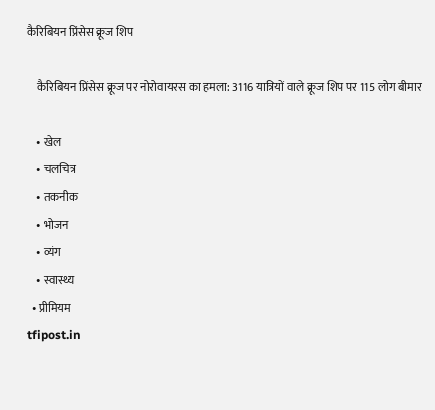कैरिबियन प्रिंसेस क्रूज शिप

    कैरिबियन प्रिंसेस क्रूज पर नोरोवायरस का हमला: 3116 यात्रियों वाले क्रूज शिप पर 115 लोग बीमार

    • खेल
    • चलचित्र
    • तकनीक
    • भोजन
    • व्यंग
    • स्वास्थ्य
  • प्रीमियम
tfipost.in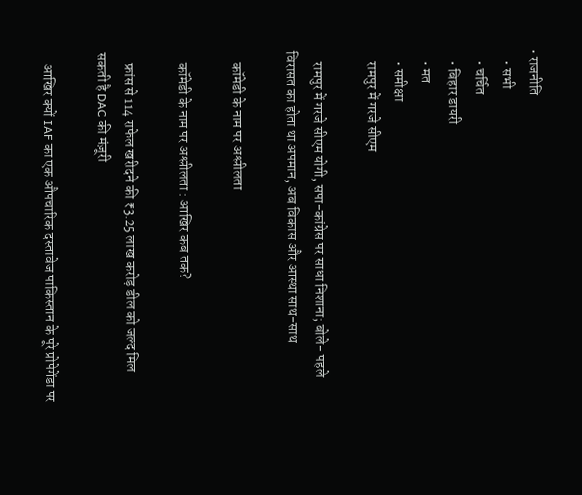• राजनीति
    • सभी
    • चर्चित
    • बिहार डायरी
    • मत
    • समीक्षा
    रामपुर में गरजे सीएम

    रामपुर में गरजे सीएम योगी, सपा-कांग्रेस पर साधा निशाना; बोले- पहले विरासत का होता था अपमान, अब विकास और आस्था साथ-साथ

    कॉमेडी के नाम पर अश्लीलता

    कॉमेडी के नाम पर अश्लीलता : आखिर कब तक?

    फ्रांस से 114 राफेल खरीदने की ₹3.25 लाख करोड़ डील को जल्द मिल सकती है DAC की मंज़ूरी

    आखिर क्यों IAF का एक औपचारिक दस्तावेज पाकिस्तान के पूरे प्रोपेगेंडा पर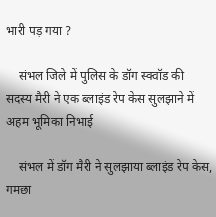भारी पड़ गया ?

    संभल जिले में पुलिस के डॉग स्क्वॉड की सदस्य मैरी ने एक ब्लाइंड रेप केस सुलझाने में अहम भूमिका निभाई

    संभल में डॉग मैरी ने सुलझाया ब्लाइंड रेप केस, गमछा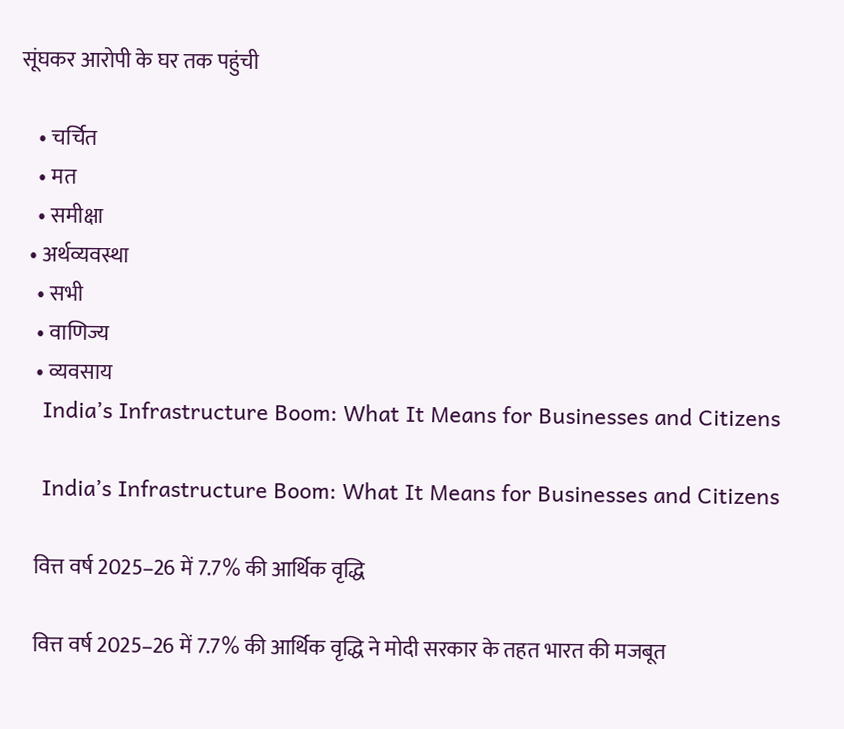सूंघकर आरोपी के घर तक पहुंची

    • चर्चित
    • मत
    • समीक्षा
  • अर्थव्यवस्था
    • सभी
    • वाणिज्य
    • व्यवसाय
    India’s Infrastructure Boom: What It Means for Businesses and Citizens

    India’s Infrastructure Boom: What It Means for Businesses and Citizens

    वित्त वर्ष 2025–26 में 7.7% की आर्थिक वृद्धि

    वित्त वर्ष 2025–26 में 7.7% की आर्थिक वृद्धि ने मोदी सरकार के तहत भारत की मजबूत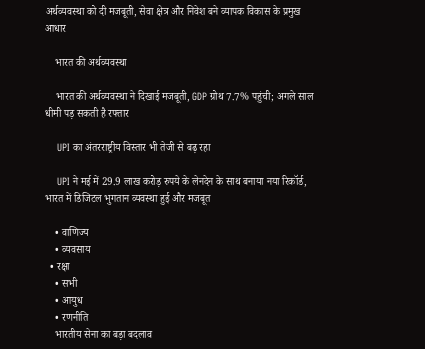अर्थव्यवस्था को दी मजबूती, सेवा क्षेत्र और निवेश बने व्यापक विकास के प्रमुख आधार

    भारत की अर्थव्यवस्था

    भारत की अर्थव्यवस्था ने दिखाई मजबूती, GDP ग्रोथ 7.7% पहुंची; अगले साल धीमी पड़ सकती है रफ्तार

    UPI का अंतरराष्ट्रीय विस्तार भी तेजी से बढ़ रहा

    UPI ने मई में 29.9 लाख करोड़ रुपये के लेनदेन के साथ बनाया नया रिकॉर्ड, भारत में डिजिटल भुगतान व्यवस्था हुई और मजबूत

    • वाणिज्य
    • व्यवसाय
  • रक्षा
    • सभी
    • आयुध
    • रणनीति
    भारतीय सेना का बड़ा बदलाव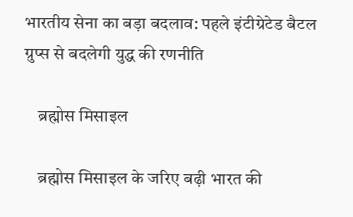भारतीय सेना का बड़ा बदलाव: पहले इंटीग्रेटेड बैटल ग्रुप्स से बदलेगी युद्ध की रणनीति

    ब्रह्मोस मिसाइल

    ब्रह्मोस मिसाइल के जरिए बढ़ी भारत की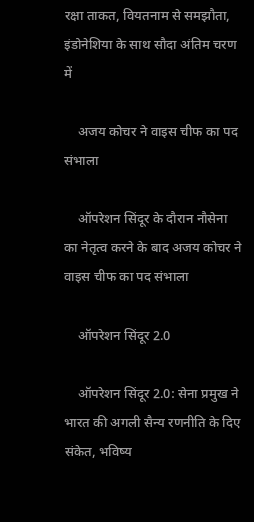रक्षा ताकत, वियतनाम से समझौता, इंडोनेशिया के साथ सौदा अंतिम चरण में

    अजय कोचर ने वाइस चीफ का पद संभाला

    ऑपरेशन सिंदूर के दौरान नौसेना का नेतृत्व करने के बाद अजय कोचर ने वाइस चीफ का पद संभाला

    ऑपरेशन सिंदूर 2.0

    ऑपरेशन सिंदूर 2.0: सेना प्रमुख ने भारत की अगली सैन्य रणनीति के दिए संकेत, भविष्य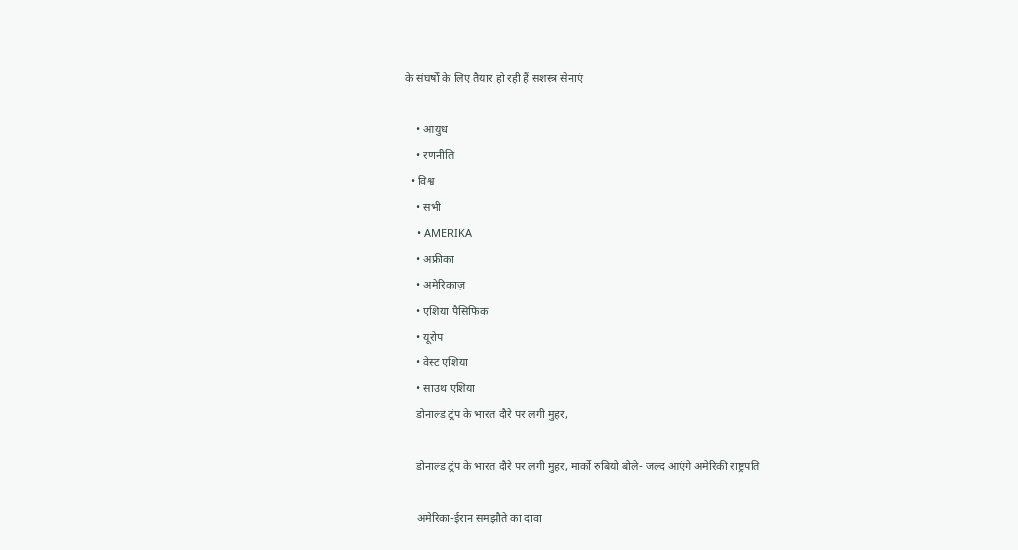के संघर्षों के लिए तैयार हो रही हैं सशस्त्र सेनाएं

    • आयुध
    • रणनीति
  • विश्व
    • सभी
    • AMERIKA
    • अफ्रीका
    • अमेरिकाज़
    • एशिया पैसिफिक
    • यूरोप
    • वेस्ट एशिया
    • साउथ एशिया
    डोनाल्ड ट्रंप के भारत दौरे पर लगी मुहर,

    डोनाल्ड ट्रंप के भारत दौरे पर लगी मुहर, मार्को रुबियो बोले- जल्द आएंगे अमेरिकी राष्ट्रपति

    अमेरिका-ईरान समझौते का दावा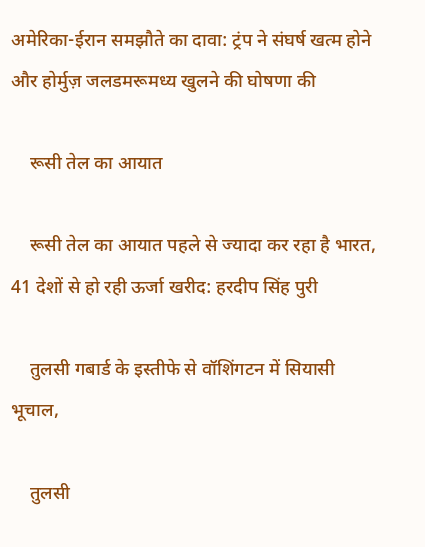अमेरिका-ईरान समझौते का दावा: ट्रंप ने संघर्ष खत्म होने और होर्मुज़ जलडमरूमध्य खुलने की घोषणा की

    रूसी तेल का आयात

    रूसी तेल का आयात पहले से ज्यादा कर रहा है भारत, 41 देशों से हो रही ऊर्जा खरीद: हरदीप सिंह पुरी

    तुलसी गबार्ड के इस्तीफे से वॉशिंगटन में सियासी भूचाल,

    तुलसी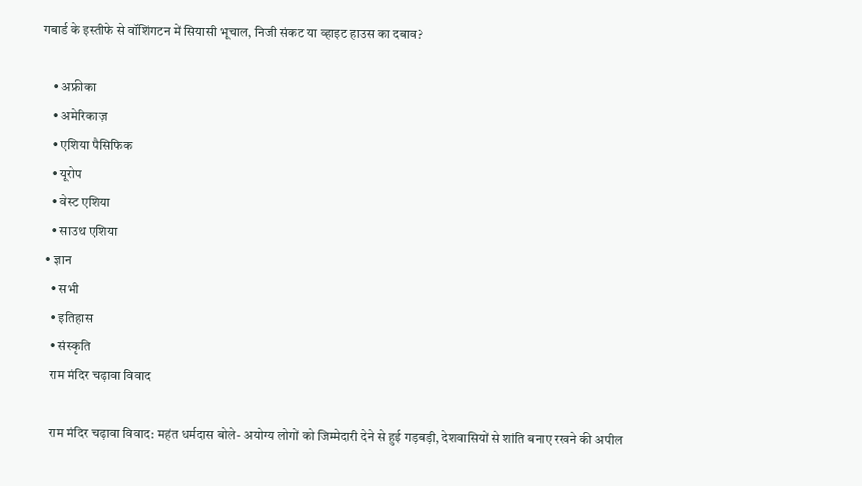गबार्ड के इस्तीफे से वॉशिंगटन में सियासी भूचाल, निजी संकट या व्हाइट हाउस का दबाव?

    • अफ्रीका
    • अमेरिकाज़
    • एशिया पैसिफिक
    • यूरोप
    • वेस्ट एशिया
    • साउथ एशिया
  • ज्ञान
    • सभी
    • इतिहास
    • संस्कृति
    राम मंदिर चढ़ावा विवाद

    राम मंदिर चढ़ावा विवाद: महंत धर्मदास बोले- अयोग्य लोगों को जिम्मेदारी देने से हुई गड़बड़ी, देशवासियों से शांति बनाए रखने की अपील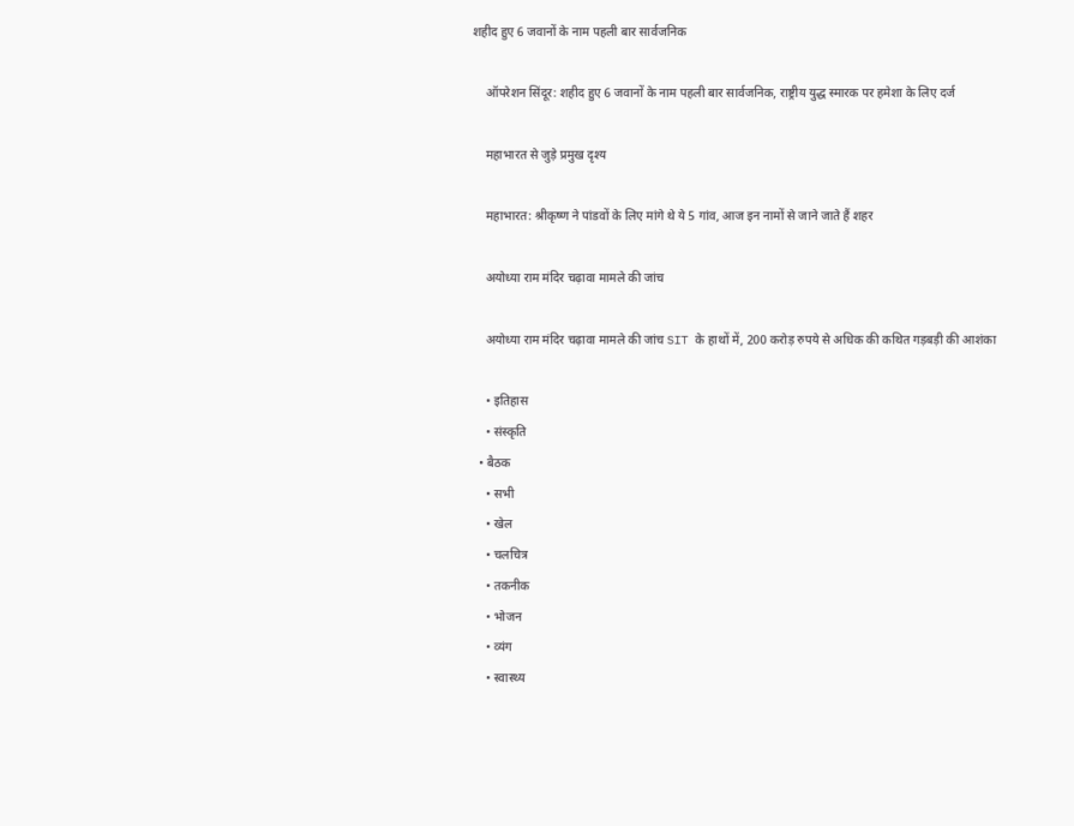शहीद हुए 6 जवानों के नाम पहली बार सार्वजनिक

    ऑपरेशन सिंदूर: शहीद हुए 6 जवानों के नाम पहली बार सार्वजनिक, राष्ट्रीय युद्ध स्मारक पर हमेशा के लिए दर्ज

    महाभारत से जुड़े प्रमुख दृश्य

    महाभारत: श्रीकृष्ण ने पांडवों के लिए मांगे थे ये 5 गांव, आज इन नामों से जाने जाते हैं शहर

    अयोध्या राम मंदिर चढ़ावा मामले की जांच

    अयोध्या राम मंदिर चढ़ावा मामले की जांच SIT के हाथों में, 200 करोड़ रुपये से अधिक की कथित गड़बड़ी की आशंका

    • इतिहास
    • संस्कृति
  • बैठक
    • सभी
    • खेल
    • चलचित्र
    • तकनीक
    • भोजन
    • व्यंग
    • स्वास्थ्य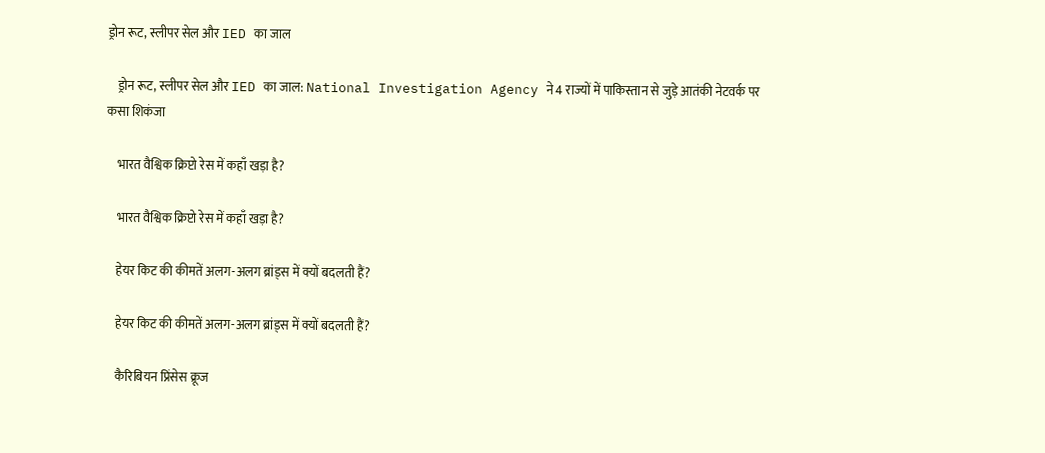ड्रोन रूट, स्लीपर सेल और IED का जाल

    ड्रोन रूट, स्लीपर सेल और IED का जाल: National Investigation Agency ने 4 राज्यों में पाकिस्तान से जुड़े आतंकी नेटवर्क पर कसा शिकंजा

    भारत वैश्विक क्रिप्टो रेस में कहाँ खड़ा है?

    भारत वैश्विक क्रिप्टो रेस में कहाँ खड़ा है?

    हेयर किट की कीमतें अलग-अलग ब्रांड्स में क्यों बदलती हैं?

    हेयर किट की कीमतें अलग-अलग ब्रांड्स में क्यों बदलती हैं?

    कैरिबियन प्रिंसेस क्रूज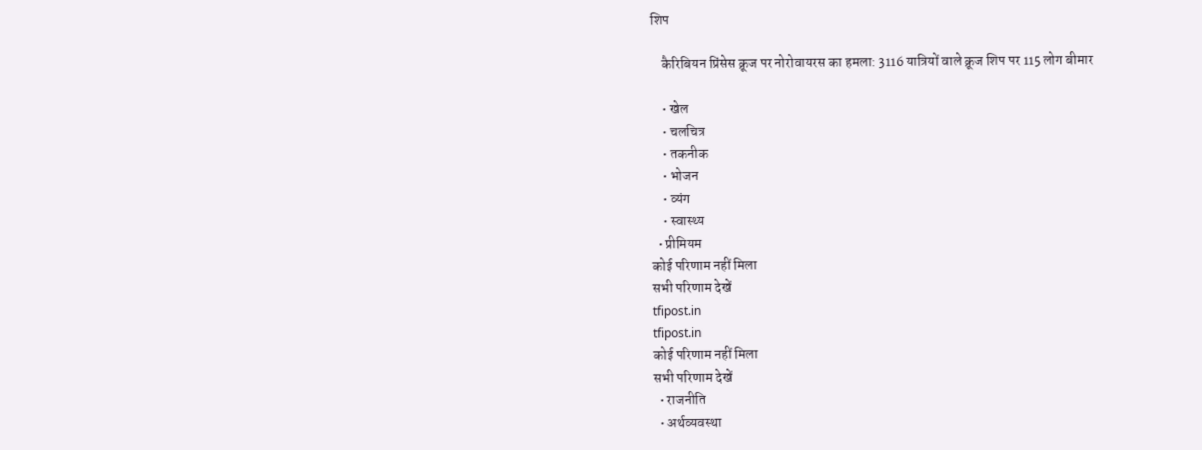शिप

    कैरिबियन प्रिंसेस क्रूज पर नोरोवायरस का हमला: 3116 यात्रियों वाले क्रूज शिप पर 115 लोग बीमार

    • खेल
    • चलचित्र
    • तकनीक
    • भोजन
    • व्यंग
    • स्वास्थ्य
  • प्रीमियम
कोई परिणाम नहीं मिला
सभी परिणाम देखें
tfipost.in
tfipost.in
कोई परिणाम नहीं मिला
सभी परिणाम देखें
  • राजनीति
  • अर्थव्यवस्था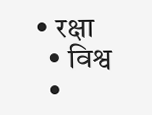• रक्षा
  • विश्व
  •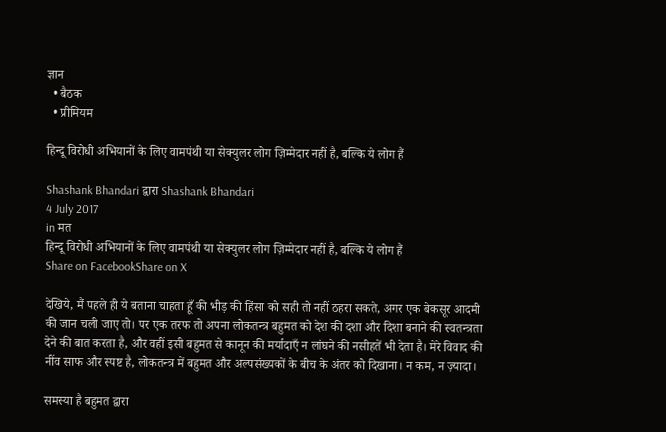ज्ञान
  • बैठक
  • प्रीमियम

हिन्दू विरोधी अभियानों के लिए वामपंथी या सेक्युलर लोग ज़िम्मेदार नहीं है, बल्कि ये लोग हैं

Shashank Bhandari द्वारा Shashank Bhandari
4 July 2017
in मत
हिन्दू विरोधी अभियानों के लिए वामपंथी या सेक्युलर लोग ज़िम्मेदार नहीं है, बल्कि ये लोग हैं
Share on FacebookShare on X

देखिये, मैं पहले ही ये बताना चाहता हूँ की भीड़ की हिंसा को सही तो नहीं ठहरा सकते, अगर एक बेकसूर आदमी की जान चली जाए तो। पर एक तरफ तो अपना लोकतन्त्र बहुमत को देश की दशा और दिशा बनाने की स्वतन्त्रता देने की बात करता है, और वहीं इसी बहुमत से कानून की मर्यादाएँ न लांघने की नसीहतें भी देता है। मेरे विवाद की नींव साफ और स्पष्ट है, लोकतन्त्र में बहुमत और अल्पसंख्यकों के बीच के अंतर को दिखाना। न कम, न ज़्यादा।

समस्या है बहुमत द्वारा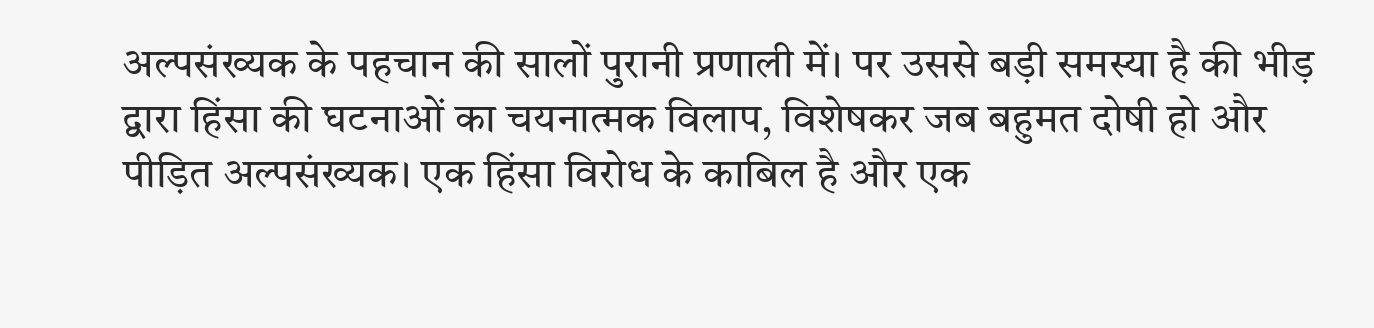अल्पसंख्यक के पहचान की सालों पुरानी प्रणाली में। पर उससे बड़ी समस्या है की भीड़ द्वारा हिंसा की घटनाओं का चयनात्मक विलाप, विशेषकर जब बहुमत दोषी हो और पीड़ित अल्पसंख्यक। एक हिंसा विरोध के काबिल है और एक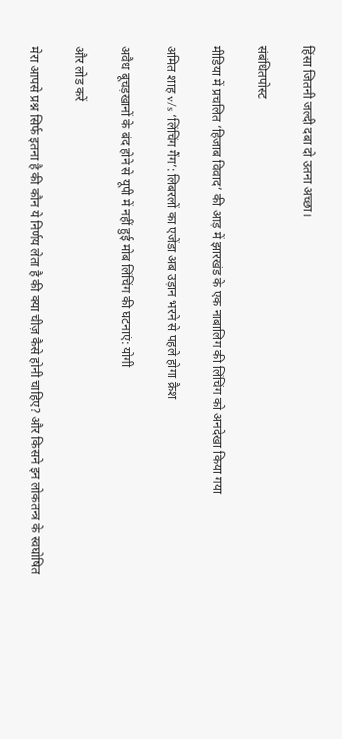हिंसा जितनी जल्दी दबा दो उतना अच्छा।

संबंधितपोस्ट

मीडिया में प्रचलित ‘हिजाब विवाद’ की आड़ में झारखंड के एक नाबालिग की लिंचिंग को अनदेखा किया गया

अमित शाह v/s ‘लिंचिंग गैंग’: लिबरलों का एजेंडा अब उड़ान भरने से पहले होगा क्रैश

अवैध बूचड़खानों के बंद होने से यूपी में नहीं हुई मोब लिंचिंग की घटनाएं: योगी

और लोड करें

मेरा आपसे प्रश्न सिर्फ इतना है की कौन ये निर्णय लेता है की क्या चीज़ कैसे होनी चाहिए? और किसने इन लोकतन्त्र के स्वघोषित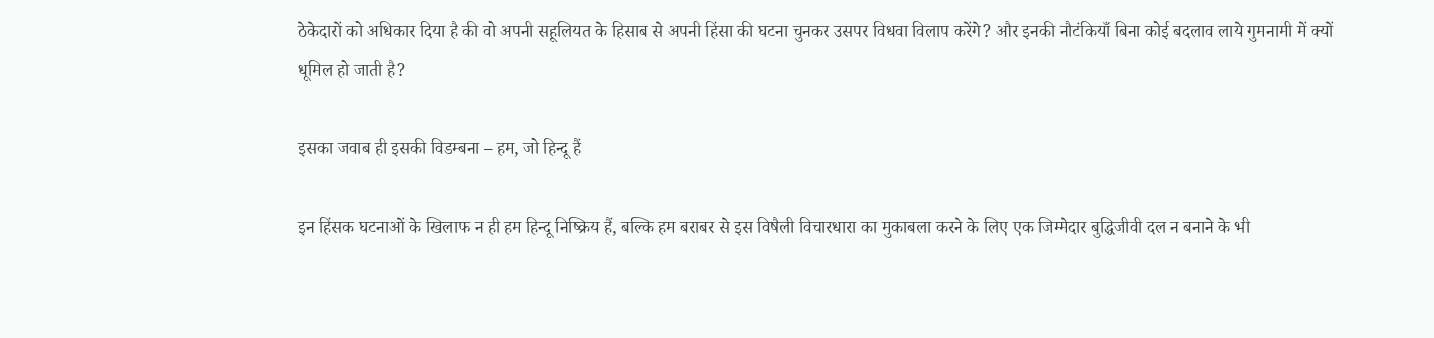ठेकेदारों को अधिकार दिया है की वो अपनी सहूलियत के हिसाब से अपनी हिंसा की घटना चुनकर उसपर विधवा विलाप करेंगे? और इनकी नौटंकियाँ बिना कोई बदलाव लाये गुमनामी में क्यों धूमिल हो जाती है?

इसका जवाब ही इसकी विडम्बना – हम, जो हिन्दू हैं

इन हिंसक घटनाओं के खिलाफ न ही हम हिन्दू निष्क्रिय हैं, बल्कि हम बराबर से इस विषैली विचारधारा का मुकाबला करने के लिए एक जिम्मेदार बुद्धिजीवी दल न बनाने के भी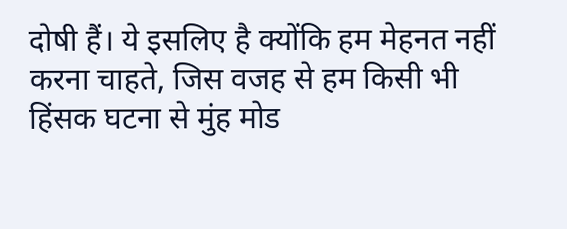दोषी हैं। ये इसलिए है क्योंकि हम मेहनत नहीं करना चाहते, जिस वजह से हम किसी भी हिंसक घटना से मुंह मोड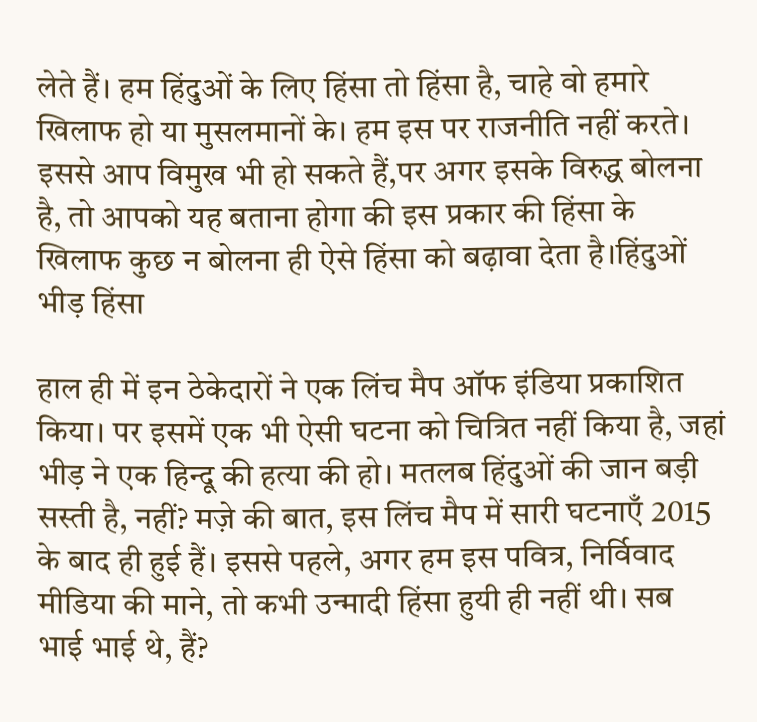लेते हैं। हम हिंदुओं के लिए हिंसा तो हिंसा है, चाहे वो हमारे खिलाफ हो या मुसलमानों के। हम इस पर राजनीति नहीं करते। इससे आप विमुख भी हो सकते हैं,पर अगर इसके विरुद्ध बोलना है, तो आपको यह बताना होगा की इस प्रकार की हिंसा के खिलाफ कुछ न बोलना ही ऐसे हिंसा को बढ़ावा देता है।हिंदुओं भीड़ हिंसा

हाल ही में इन ठेकेदारों ने एक लिंच मैप ऑफ इंडिया प्रकाशित किया। पर इसमें एक भी ऐसी घटना को चित्रित नहीं किया है, जहां भीड़ ने एक हिन्दू की हत्या की हो। मतलब हिंदुओं की जान बड़ी सस्ती है, नहीं? मज़े की बात, इस लिंच मैप में सारी घटनाएँ 2015 के बाद ही हुई हैं। इससे पहले, अगर हम इस पवित्र, निर्विवाद मीडिया की माने, तो कभी उन्मादी हिंसा हुयी ही नहीं थी। सब भाई भाई थे, हैं?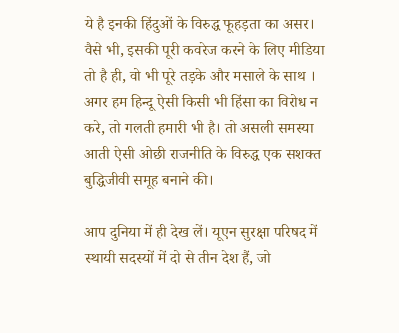ये है इनकी हिंदुओं के विरुद्ध फूहड़ता का असर। वैसे भी, इसकी पूरी कवरेज करने के लिए मीडिया तो है ही, वो भी पूरे तड़के और मसाले के साथ । अगर हम हिन्दू ऐसी किसी भी हिंसा का विरोध न करे, तो गलती हमारी भी है। तो असली समस्या आती ऐसी ओछी राजनीति के विरुद्ध एक सशक्त बुद्धिजीवी समूह बनाने की।

आप दुनिया में ही देख लें। यूएन सुरक्षा परिषद में स्थायी सदस्यों में दो से तीन देश हैं, जो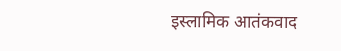इस्लामिक आतंकवाद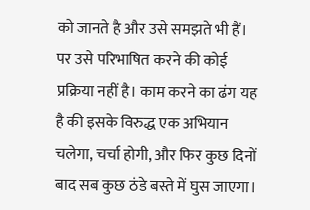को जानते है और उसे समझते भी हैं। पर उसे परिभाषित करने की कोई प्रक्रिया नहीं है। काम करने का ढंग यह है की इसके विरुद्ध एक अभियान चलेगा, चर्चा होगी, और फिर कुछ दिनों बाद सब कुछ ठंडे बस्ते में घुस जाएगा।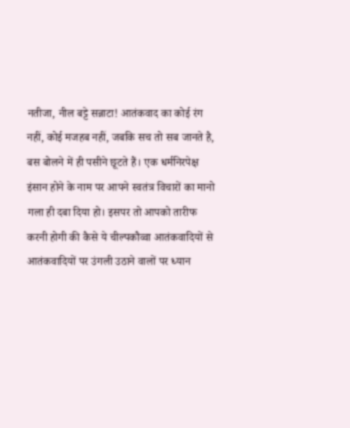नतीजा, नील बट्टे सन्नाटा! आतंकवाद का कोई रंग नहीं, कोई मजहब नहीं, जबकि सच तो सब जानते है, बस बोलने में ही पसीने छूटते हैं। एक धर्मनिरपेक्ष इंसान होने के नाम पर आपने स्वतंत्र विचारों का मानो गला ही दबा दिया हो। इसपर तो आपको तारीफ करनी होगी की कैसे ये चील्पकौव्वा आतंकवादियों से आतंकवादियों पर उंगली उठाने वालों पर ध्यान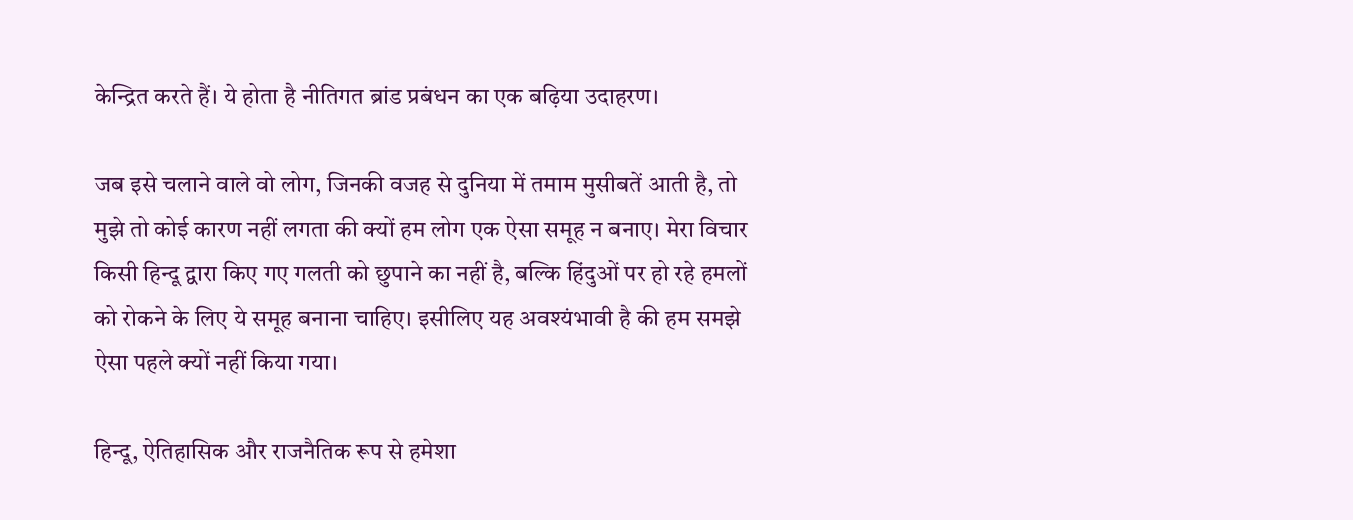केन्द्रित करते हैं। ये होता है नीतिगत ब्रांड प्रबंधन का एक बढ़िया उदाहरण।

जब इसे चलाने वाले वो लोग, जिनकी वजह से दुनिया में तमाम मुसीबतें आती है, तो मुझे तो कोई कारण नहीं लगता की क्यों हम लोग एक ऐसा समूह न बनाए। मेरा विचार किसी हिन्दू द्वारा किए गए गलती को छुपाने का नहीं है, बल्कि हिंदुओं पर हो रहे हमलों को रोकने के लिए ये समूह बनाना चाहिए। इसीलिए यह अवश्यंभावी है की हम समझे ऐसा पहले क्यों नहीं किया गया।

हिन्दू, ऐतिहासिक और राजनैतिक रूप से हमेशा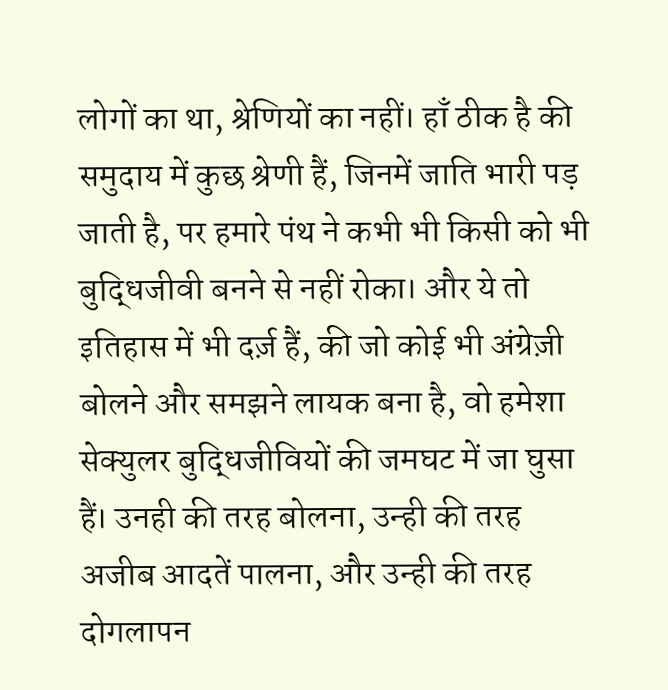लोगों का था, श्रेणियों का नहीं। हाँ ठीक है की समुदाय में कुछ श्रेणी हैं, जिनमें जाति भारी पड़ जाती है, पर हमारे पंथ ने कभी भी किसी को भी बुद्धिजीवी बनने से नहीं रोका। और ये तो इतिहास में भी दर्ज़ हैं, की जो कोई भी अंग्रेज़ी बोलने और समझने लायक बना है, वो हमेशा सेक्युलर बुद्धिजीवियों की जमघट में जा घुसा हैं। उनही की तरह बोलना, उन्ही की तरह अजीब आदतें पालना, और उन्ही की तरह दोगलापन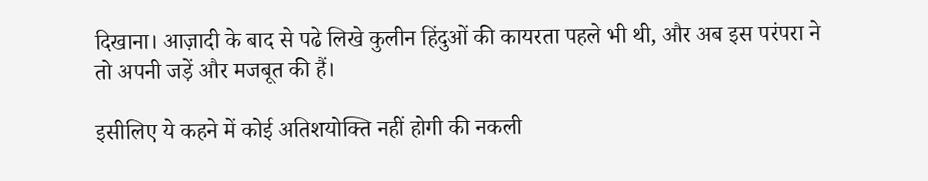दिखाना। आज़ादी के बाद से पढे लिखे कुलीन हिंदुओं की कायरता पहले भी थी, और अब इस परंपरा ने तो अपनी जड़ें और मजबूत की हैं।

इसीलिए ये कहने में कोई अतिशयोक्ति नहीं होगी की नकली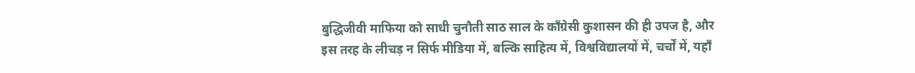बुद्धिजीवी माफिया को साधी चुनौती साठ साल के काँग्रेसी कुशासन की ही उपज है, और इस तरह के लीचड़ न सिर्फ मीडिया में, बल्कि साहित्य में, विश्वविद्यालयों में, चर्चों में, यहाँ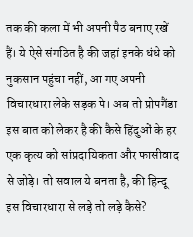तक की कला में भी अपनी पैठ बनाए रखें हैं। ये ऐसे संगठित है की जहां इनके धंधे को नुकसान पहुंचा नहीं, आ गए अपनी विचारधारा लेके सड़क पे। अब तो प्रोपगैंडा इस बात को लेकर है की कैसे हिंदुओं के हर एक कृत्य को सांप्रदायिकता और फासीवाद से जोड़े। तो सवाल ये बनता है, की हिन्दू इस विचारधारा से लड़े तो लड़े कैसे?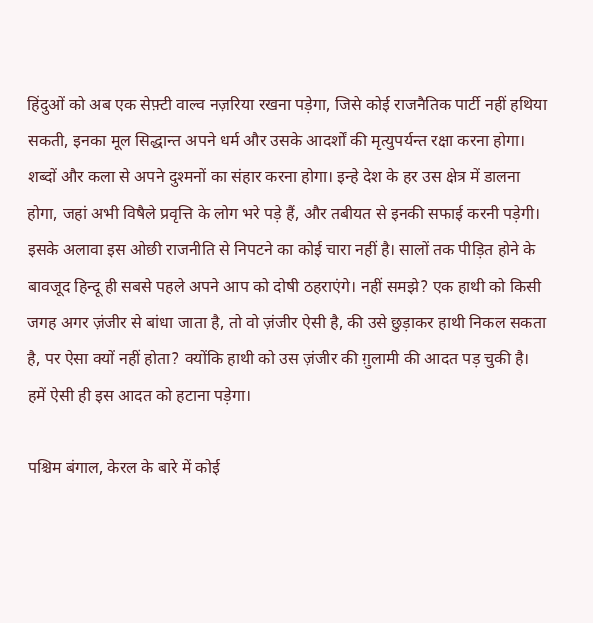हिंदुओं को अब एक सेफ़्टी वाल्व नज़रिया रखना पड़ेगा, जिसे कोई राजनैतिक पार्टी नहीं हथिया सकती, इनका मूल सिद्धान्त अपने धर्म और उसके आदर्शों की मृत्युपर्यन्त रक्षा करना होगा। शब्दों और कला से अपने दुश्मनों का संहार करना होगा। इन्हे देश के हर उस क्षेत्र में डालना होगा, जहां अभी विषैले प्रवृत्ति के लोग भरे पड़े हैं, और तबीयत से इनकी सफाई करनी पड़ेगी। इसके अलावा इस ओछी राजनीति से निपटने का कोई चारा नहीं है। सालों तक पीड़ित होने के बावजूद हिन्दू ही सबसे पहले अपने आप को दोषी ठहराएंगे। नहीं समझे? एक हाथी को किसी जगह अगर ज़ंजीर से बांधा जाता है, तो वो ज़ंजीर ऐसी है, की उसे छुड़ाकर हाथी निकल सकता है, पर ऐसा क्यों नहीं होता? क्योंकि हाथी को उस ज़ंजीर की ग़ुलामी की आदत पड़ चुकी है। हमें ऐसी ही इस आदत को हटाना पड़ेगा।

पश्चिम बंगाल, केरल के बारे में कोई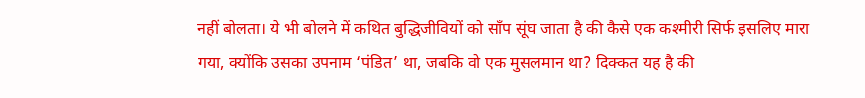नहीं बोलता। ये भी बोलने में कथित बुद्धिजीवियों को साँप सूंघ जाता है की कैसे एक कश्मीरी सिर्फ इसलिए मारा गया, क्योंकि उसका उपनाम ‘पंडित’ था, जबकि वो एक मुसलमान था? दिक्कत यह है की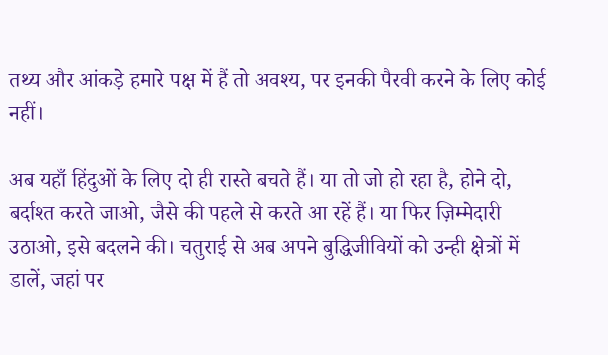तथ्य और आंकड़े हमारे पक्ष में हैं तो अवश्य, पर इनकी पैरवी करने के लिए कोई नहीं।

अब यहाँ हिंदुओं के लिए दो ही रास्ते बचते हैं। या तो जो हो रहा है, होने दो, बर्दाश्त करते जाओ, जैसे की पहले से करते आ रहें हैं। या फिर ज़िम्मेदारी उठाओ, इसे बदलने की। चतुराई से अब अपने बुद्धिजीवियों को उन्ही क्षेत्रों में डालें, जहां पर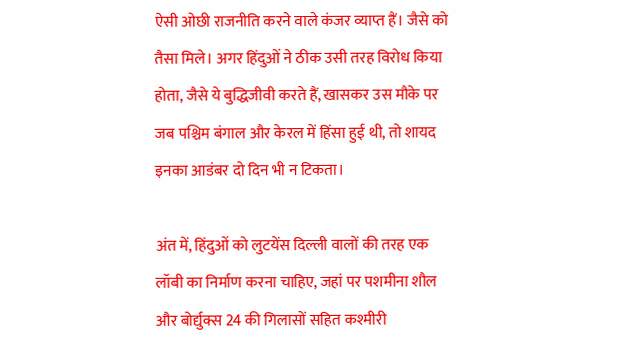ऐसी ओछी राजनीति करने वाले कंजर व्याप्त हैं। जैसे को तैसा मिले। अगर हिंदुओं ने ठीक उसी तरह विरोध किया होता, जैसे ये बुद्धिजीवी करते हैं, खासकर उस मौके पर जब पश्चिम बंगाल और केरल में हिंसा हुई थी, तो शायद इनका आडंबर दो दिन भी न टिकता।

अंत में, हिंदुओं को लुटयेंस दिल्ली वालों की तरह एक लॉबी का निर्माण करना चाहिए, जहां पर पशमीना शौल और बोर्द्युक्स 24 की गिलासों सहित कश्मीरी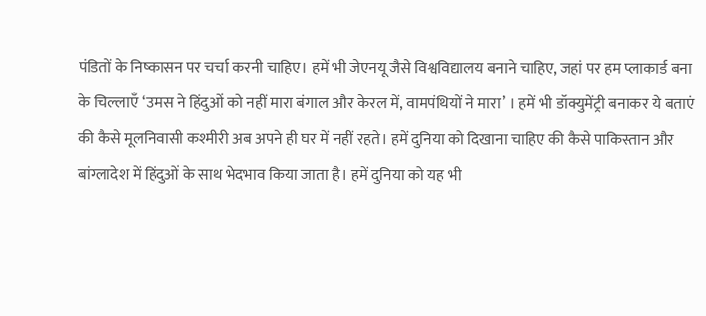पंडितों के निष्कासन पर चर्चा करनी चाहिए। हमें भी जेएनयू जैसे विश्वविद्यालय बनाने चाहिए, जहां पर हम प्लाकार्ड बना के चिल्लाएँ ‘उमस ने हिंदुओं को नहीं मारा बंगाल और केरल में, वामपंथियों ने मारा’ । हमें भी डॉक्युमेंट्री बनाकर ये बताएं की कैसे मूलनिवासी कश्मीरी अब अपने ही घर में नहीं रहते। हमें दुनिया को दिखाना चाहिए की कैसे पाकिस्तान और बांग्लादेश में हिंदुओं के साथ भेदभाव किया जाता है। हमें दुनिया को यह भी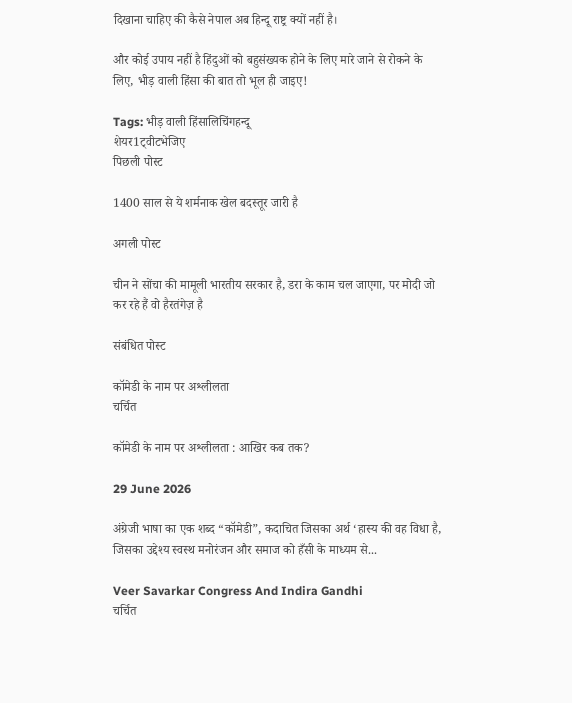दिखाना चाहिए की कैसे नेपाल अब हिन्दू राष्ट्र क्यों नहीं है।

और कोई उपाय नहीं है हिंदुओं को बहुसंख्यक होने के लिए मारे जाने से रोकने के लिए, भीड़ वाली हिंसा की बात तो भूल ही जाइए!

Tags: भीड़ वाली हिंसालिचिंगहन्दू
शेयर1ट्वीटभेजिए
पिछली पोस्ट

1400 साल से ये शर्मनाक खेल बदस्तूर जारी है

अगली पोस्ट

चीन ने सोंचा की मामूली भारतीय सरकार है, डरा के काम चल जाएगा, पर मोदी जो कर रहे हैं वो हैरतंगेज़ है

संबंधित पोस्ट

कॉमेडी के नाम पर अश्लीलता
चर्चित

कॉमेडी के नाम पर अश्लीलता : आखिर कब तक?

29 June 2026

अंग्रेजी भाषा का एक शब्द “कॉमेडी”, कदाचित जिसका अर्थ ‘हास्य की वह विधा है, जिसका उद्देश्य स्वस्थ मनोरंजन और समाज को हँसी के माध्यम से...

Veer Savarkar Congress And Indira Gandhi
चर्चित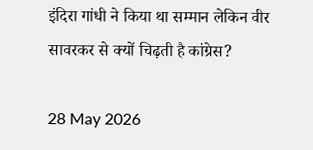इंदिरा गांधी ने किया था सम्मान लेकिन वीर सावरकर से क्यों चिढ़ती है कांग्रेस?

28 May 2026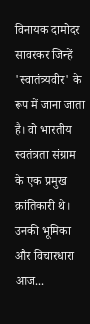विनायक दामोदर सावरकर जिन्हें 'स्वातंत्र्यवीर' के रूप में जाना जाता है। वो भारतीय स्वतंत्रता संग्राम के एक प्रमुख क्रांतिकारी थे। उनकी भूमिका और विचारधारा आज...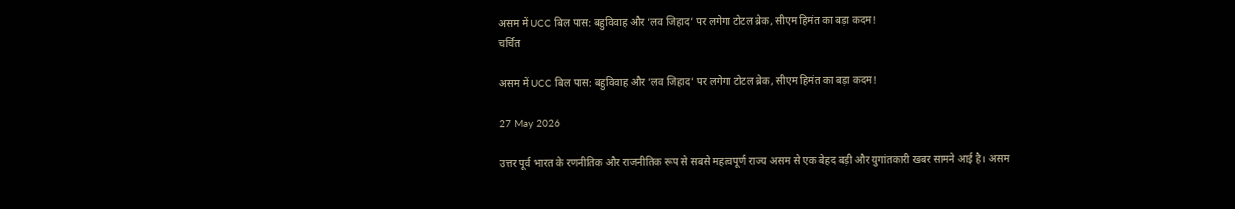असम में UCC बिल पास: बहुविवाह और ‘लव जिहाद’ पर लगेगा टोटल ब्रेक, सीएम हिमंत का बड़ा कदम!
चर्चित

असम में UCC बिल पास: बहुविवाह और ‘लव जिहाद’ पर लगेगा टोटल ब्रेक, सीएम हिमंत का बड़ा कदम!

27 May 2026

उत्तर पूर्व भारत के रणनीतिक और राजनीतिक रूप से सबसे महत्वपूर्ण राज्य असम से एक बेहद बड़ी और युगांतकारी खबर सामने आई है। असम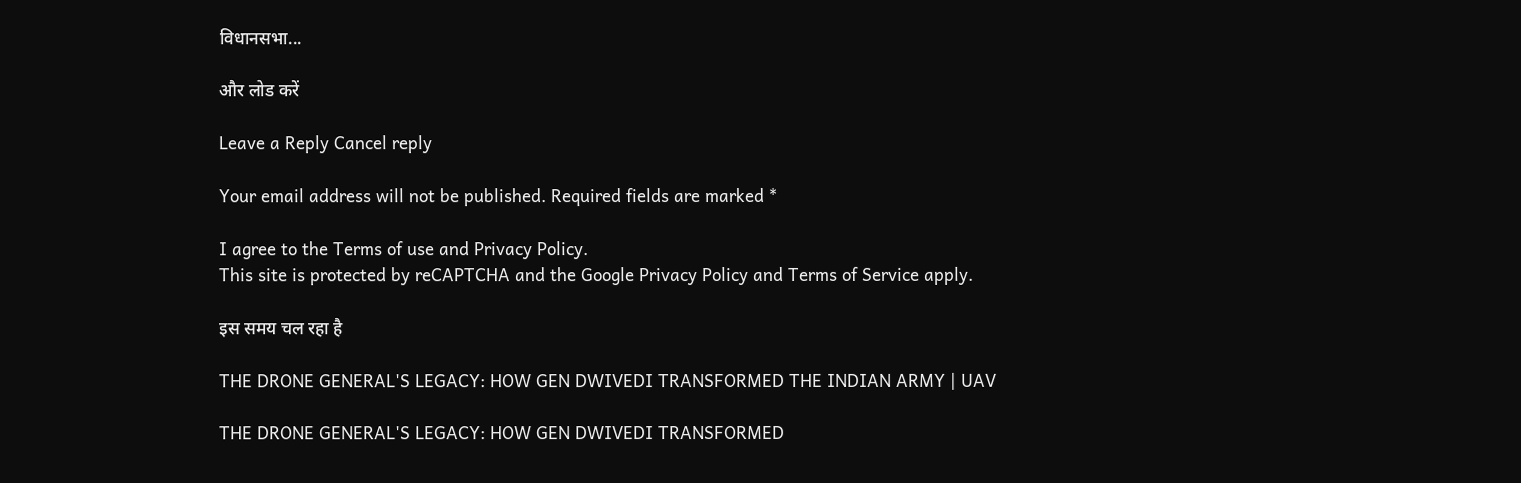विधानसभा...

और लोड करें

Leave a Reply Cancel reply

Your email address will not be published. Required fields are marked *

I agree to the Terms of use and Privacy Policy.
This site is protected by reCAPTCHA and the Google Privacy Policy and Terms of Service apply.

इस समय चल रहा है

THE DRONE GENERAL'S LEGACY: HOW GEN DWIVEDI TRANSFORMED THE INDIAN ARMY | UAV

THE DRONE GENERAL'S LEGACY: HOW GEN DWIVEDI TRANSFORMED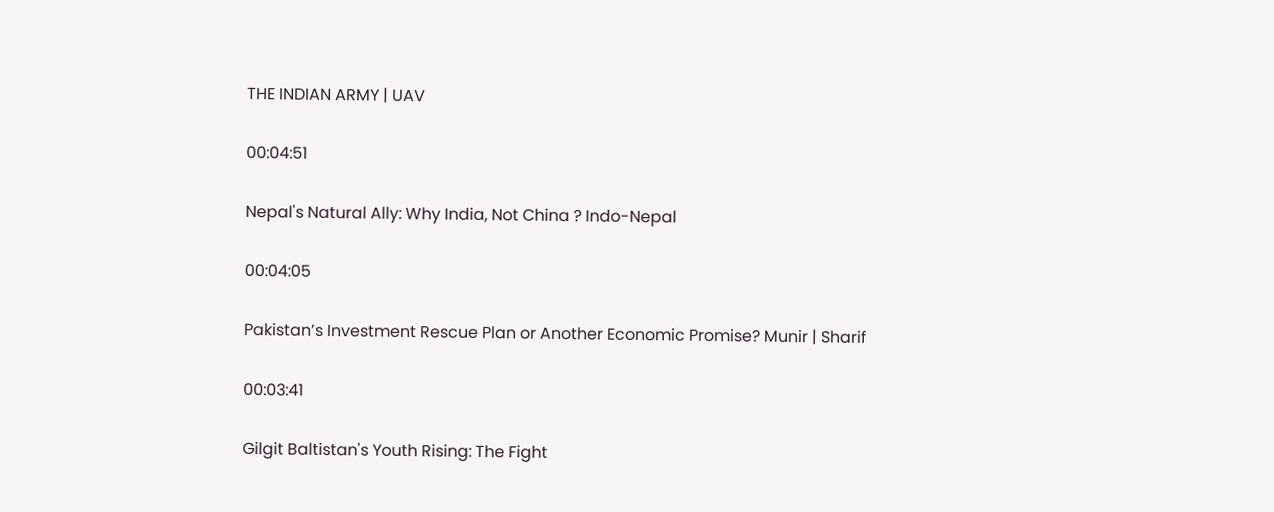THE INDIAN ARMY | UAV

00:04:51

Nepal's Natural Ally: Why India, Not China ? Indo-Nepal

00:04:05

Pakistan’s Investment Rescue Plan or Another Economic Promise? Munir | Sharif

00:03:41

Gilgit Baltistan's Youth Rising: The Fight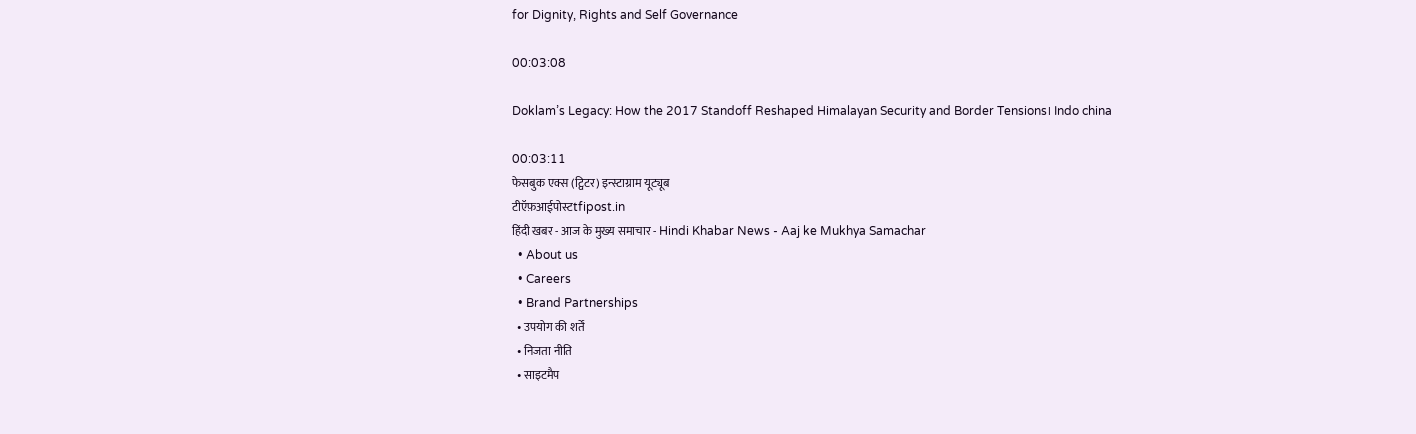for Dignity, Rights and Self Governance

00:03:08

Doklam’s Legacy: How the 2017 Standoff Reshaped Himalayan Security and Border Tensions। Indo china

00:03:11
फेसबुक एक्स (ट्विटर) इन्स्टाग्राम यूट्यूब
टीऍफ़आईपोस्टtfipost.in
हिंदी खबर - आज के मुख्य समाचार - Hindi Khabar News - Aaj ke Mukhya Samachar
  • About us
  • Careers
  • Brand Partnerships
  • उपयोग की शर्तें
  • निजता नीति
  • साइटमैप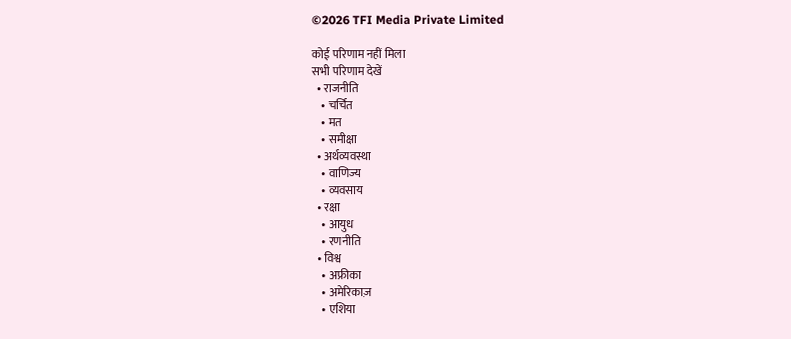©2026 TFI Media Private Limited

कोई परिणाम नहीं मिला
सभी परिणाम देखें
  • राजनीति
    • चर्चित
    • मत
    • समीक्षा
  • अर्थव्यवस्था
    • वाणिज्य
    • व्यवसाय
  • रक्षा
    • आयुध
    • रणनीति
  • विश्व
    • अफ्रीका
    • अमेरिकाज़
    • एशिया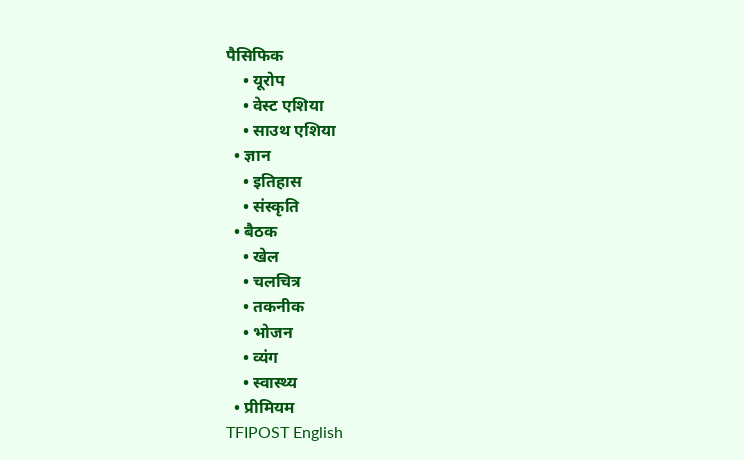पैसिफिक
    • यूरोप
    • वेस्ट एशिया
    • साउथ एशिया
  • ज्ञान
    • इतिहास
    • संस्कृति
  • बैठक
    • खेल
    • चलचित्र
    • तकनीक
    • भोजन
    • व्यंग
    • स्वास्थ्य
  • प्रीमियम
TFIPOST English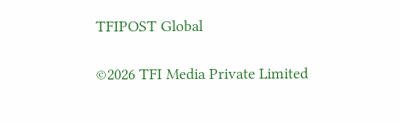TFIPOST Global

©2026 TFI Media Private Limited